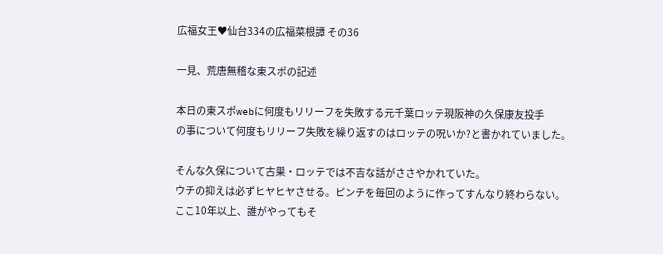広福女王♥仙台334の広福菜根譚 その36

一見、荒唐無稽な東スポの記述

本日の東スポwebに何度もリリーフを失敗する元千葉ロッテ現阪神の久保康友投手
の事について何度もリリーフ失敗を繰り返すのはロッテの呪いか?と書かれていました。

そんな久保について古巣・ロッテでは不吉な話がささやかれていた。
ウチの抑えは必ずヒヤヒヤさせる。ピンチを毎回のように作ってすんなり終わらない。
ここ10年以上、誰がやってもそ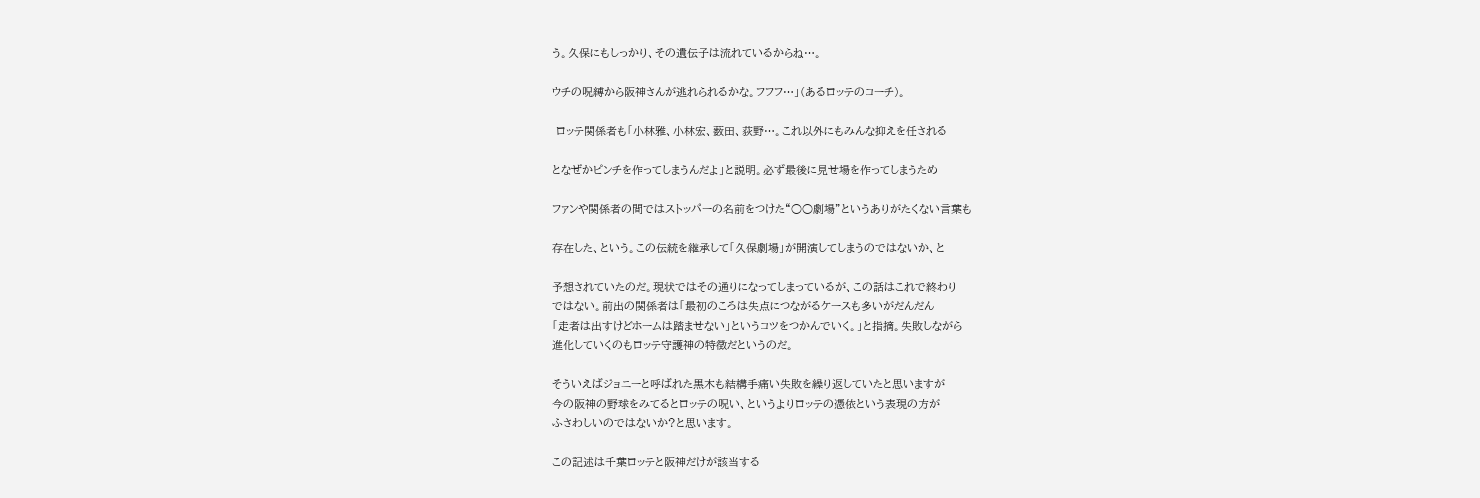う。久保にもしっかり、その遺伝子は流れているからね…。

ウチの呪縛から阪神さんが逃れられるかな。フフフ…」(あるロッテのコーチ)。

 ロッテ関係者も「小林雅、小林宏、薮田、荻野…。これ以外にもみんな抑えを任される

となぜかピンチを作ってしまうんだよ」と説明。必ず最後に見せ場を作ってしまうため

ファンや関係者の間ではストッパーの名前をつけた“○○劇場”というありがたくない言葉も

存在した、という。この伝統を継承して「久保劇場」が開演してしまうのではないか、と

予想されていたのだ。現状ではその通りになってしまっているが、この話はこれで終わり
ではない。前出の関係者は「最初のころは失点につながるケースも多いがだんだん
「走者は出すけどホームは踏ませない」というコツをつかんでいく。」と指摘。失敗しながら
進化していくのもロッテ守護神の特徴だというのだ。

そういえばジョニーと呼ばれた黒木も結構手痛い失敗を繰り返していたと思いますが
今の阪神の野球をみてるとロッテの呪い、というよりロッテの憑依という表現の方が
ふさわしいのではないか?と思います。

この記述は千葉ロッテと阪神だけが該当する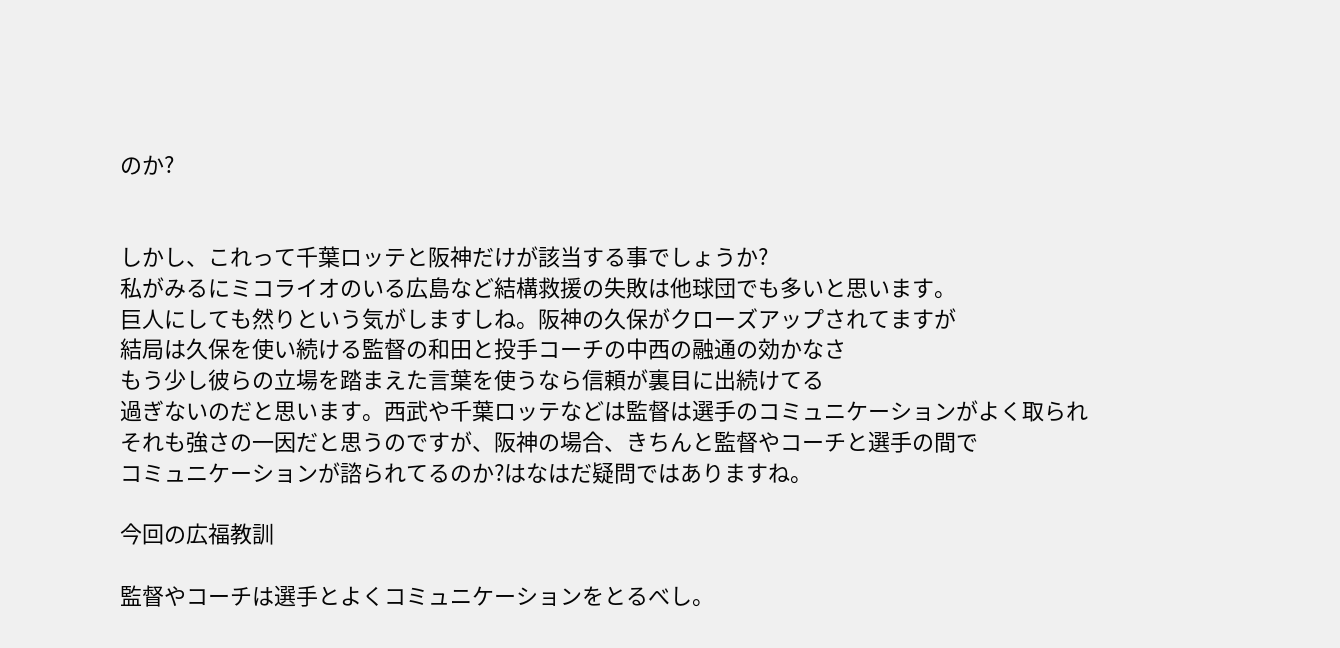のか?


しかし、これって千葉ロッテと阪神だけが該当する事でしょうか?
私がみるにミコライオのいる広島など結構救援の失敗は他球団でも多いと思います。
巨人にしても然りという気がしますしね。阪神の久保がクローズアップされてますが
結局は久保を使い続ける監督の和田と投手コーチの中西の融通の効かなさ
もう少し彼らの立場を踏まえた言葉を使うなら信頼が裏目に出続けてる
過ぎないのだと思います。西武や千葉ロッテなどは監督は選手のコミュニケーションがよく取られ
それも強さの一因だと思うのですが、阪神の場合、きちんと監督やコーチと選手の間で
コミュニケーションが諮られてるのか?はなはだ疑問ではありますね。

今回の広福教訓

監督やコーチは選手とよくコミュニケーションをとるべし。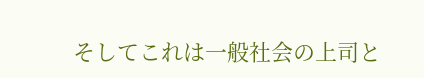そしてこれは一般社会の上司と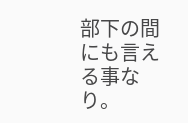部下の間にも言える事なり。